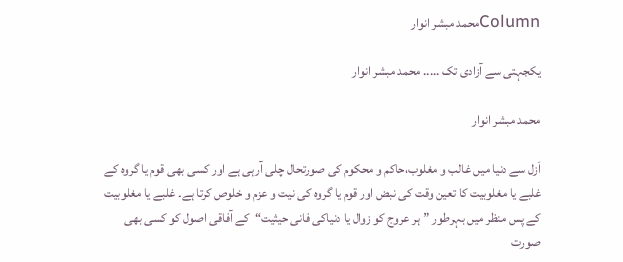Columnمحمد مبشر انوار

یکجہتی سے آزادی تک ….. محمد مبشر انوار

محمد مبشر انوار

اَزل سے دنیا میں غالب و مغلوب،حاکم و محکوم کی صورتحال چلی آرہی ہے اور کسی بھی قوم یا گروہ کے غلبے یا مغلوبیت کا تعین وقت کی نبض اور قوم یا گروہ کی نیت و عزم و خلوص کرتا ہے۔ غلبے یا مغلوبیت کے پس منظر میں بہرطور ”ہر عروج کو زوال یا دنیاکی فانی حیثیت“کے آفاقی اصول کو کسی بھی صورت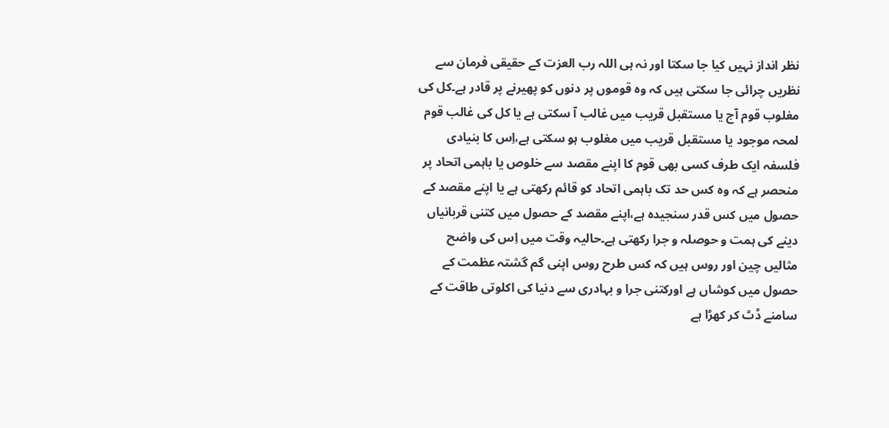نظر انداز نہیں کیا جا سکتا اور نہ ہی اللہ رب العزت کے حقیقی فرمان سے نظریں چرائی جا سکتی ہیں کہ وہ قوموں پر دنوں کو پھیرنے پر قادر ہے۔کل کی مغلوب قوم آج یا مستقبل قریب میں غالب آ سکتی ہے یا کل کی غالب قوم لمحہ موجود یا مستقبل قریب میں مغلوب ہو سکتی ہے،اِس کا بنیادی فلسفہ ایک طرف کسی بھی قوم کا اپنے مقصد سے خلوص یا باہمی اتحاد پر منحصر ہے کہ وہ کس حد تک باہمی اتحاد کو قائم رکھتی ہے یا اپنے مقصد کے حصول میں کس قدر سنجیدہ ہے،اپنے مقصد کے حصول میں کتنی قربانیاں دینے کی ہمت و حوصلہ و جرا رکھتی ہے۔حالیہ وقت میں اِس کی واضح مثالیں چین اور روس ہیں کہ کس طرح روس اپنی گم گشتہ عظمت کے حصول میں کوشاں ہے اورکتنی جرا و بہادری سے دنیا کی اکلوتی طاقت کے سامنے ڈٹ کر کھڑا ہے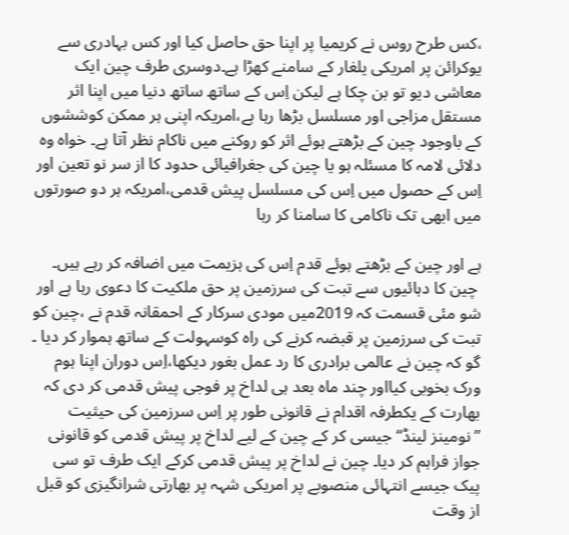،کس طرح روس نے کریمیا پر اپنا حق حاصل کیا اور کس بہادری سے یوکرائن پر امریکی یلغار کے سامنے کھڑا ہے۔دوسری طرف چین ایک معاشی دیو تو بن چکا ہے لیکن اِس کے ساتھ ساتھ دنیا میں اپنا اثر مستقل مزاجی اور مسلسل بڑھا رہا ہے،امریکہ اپنی ہر ممکن کوششوں کے باوجود چین کے بڑھتے ہوئے اثر کو روکنے میں ناکام نظر آتا ہے۔ خواہ وہ دلائی لامہ کا مسئلہ ہو یا چین کی جغرافیائی حدود کا از سر نو تعین اور اِس کے حصول میں اِس کی مسلسل پیش قدمی،امریکہ ہر دو صورتوں میں ابھی تک ناکامی کا سامنا کر رہا

ہے اور چین کے بڑھتے ہوئے قدم اِس کی ہزیمت میں اضافہ کر رہے ہیں۔
 چین کا دہائیوں سے تبت کی سرزمین پر حق ملکیت کا دعوی رہا ہے اور شو مئی قسمت کہ 2019میں مودی سرکار کے احمقانہ قدم نے ،چین کو تبت کی سرزمین پر قبضہ کرنے کی راہ کوسہولت کے ساتھ ہموار کر دیا ۔ گو کہ چین نے عالمی برادری کا رد عمل بغور دیکھا،اِس دوران اپنا ہوم ورک بخوبی کیااور چند ماہ بعد ہی لداخ پر فوجی پیش قدمی کر دی کہ بھارت کے یکطرفہ اقدام نے قانونی طور پر اِس سرزمین کی حیثیت ”نومینز لینڈ“ جیسی کر کے چین کے لیے لداخ پر پیش قدمی کو قانونی جواز فراہم کر دیا۔ چین نے لداخ پر پیش قدمی کرکے ایک طرف تو سی پیک جیسے انتہائی منصوبے پر امریکی شہہ پر بھارتی شرانگیزی کو قبل از وقت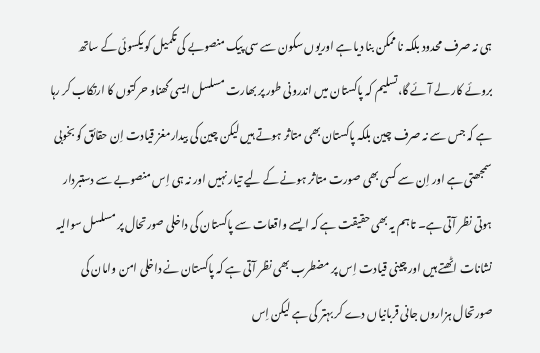ہی نہ صرف محدود بلکہ نا ممکن بنا دیا ہے اوریوں سکون سے سی پیک منصوبے کی تکمیل کو یکسوئی کے ساتھ بروئے کار لے آئے گا،تسلیم کہ پاکستان میں اندرونی طور پر بھارت مسلسل ایسی گھناو حرکتوں کا ارتکاب کر رہا ہے کہ جس سے نہ صرف چین بلکہ پاکستان بھی متاثر ہوتے ہیں لیکن چین کی بیدارمغز قیادت اِن حقائق کو بخوبی سمجھتی ہے اور اِن سے کسی بھی صورت متاثر ہونے کے لیے تیار نہیں اور نہ ہی اِس منصوبے سے دستبردار ہوتی نظر آتی ہے۔ تاہم یہ بھی حقیقت ہے کہ ایسے واقعات سے پاکستان کی داخلی صورتحال پر مسلسل سوالیہ نشانات اٹھتے ہیں اور چینی قیادت اِس پر مضطرب بھی نظر آتی ہے کہ پاکستان نے داخلی امن وامان کی صورتحال ہزاروں جانی قربانیاں دے کر بہتر کی ہے لیکن اِس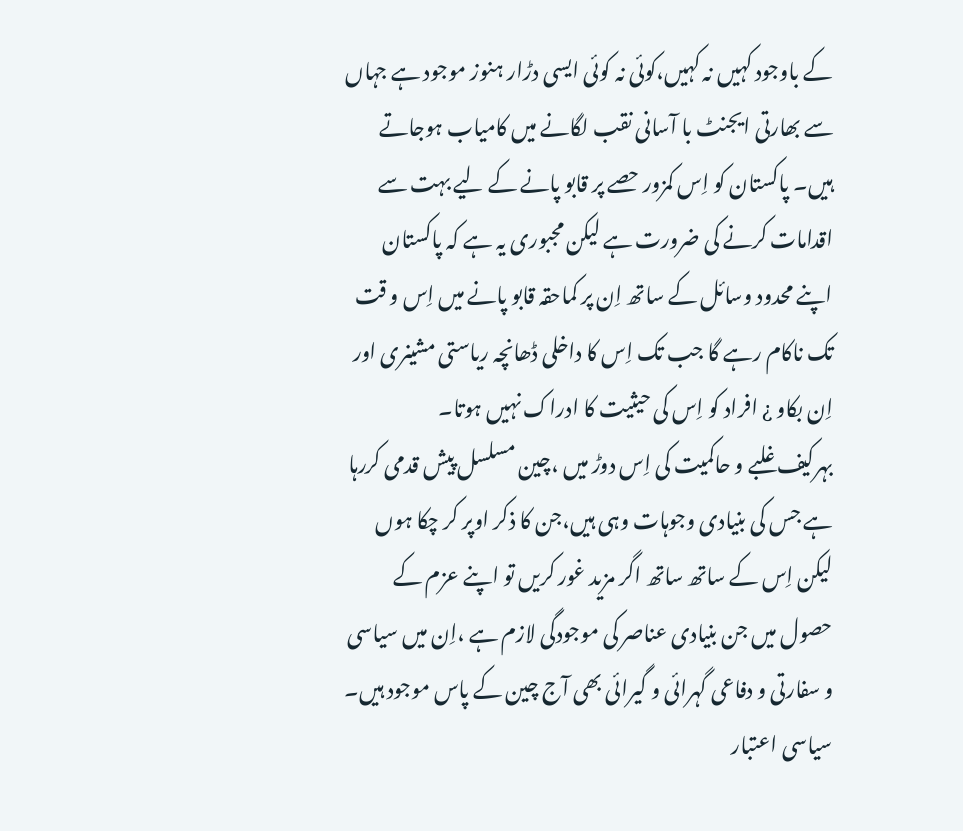کے باوجود کہیں نہ کہیں،کوئی نہ کوئی ایسی دڑار ہنوز موجود ہے جہاں سے بھارتی ایجنٹ با آسانی نقب لگانے میں کامیاب ہوجاتے ہیں۔ پاکستان کو اِس کمزور حصے پر قابو پانے کے لیے بہت سے اقدامات کرنے کی ضرورت ہے لیکن مجبوری یہ ہے کہ پاکستان اپنے محدود وسائل کے ساتھ اِن پر کماحقہ قابو پانے میں اِس و قت تک ناکام رہے گا جب تک اِس کا داخلی ڈھانچہ ریاستی مشینری اور اِن بکاو ¿ افراد کو اِس کی حیثیت کا ادراک نہیں ہوتا۔
بہرکیف غلبے و حاکمیت کی اِس دوڑ میں ،چین مسلسل پیش قدمی کررہا ہے جس کی بنیادی وجوہات وہی ہیں،جن کا ذکر اوپر کر چکا ہوں لیکن اِس کے ساتھ ساتھ اگر مزید غور کریں تو اپنے عزم کے حصول میں جن بنیادی عناصر کی موجودگی لازم ہے ،اِن میں سیاسی و سفارتی و دفاعی گہرائی و گیرائی بھی آج چین کے پاس موجود ہیں۔ سیاسی اعتبار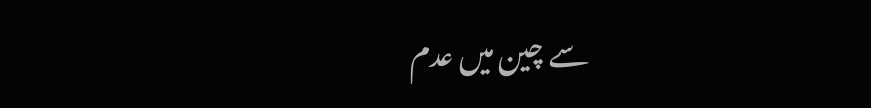سے چین میں عدم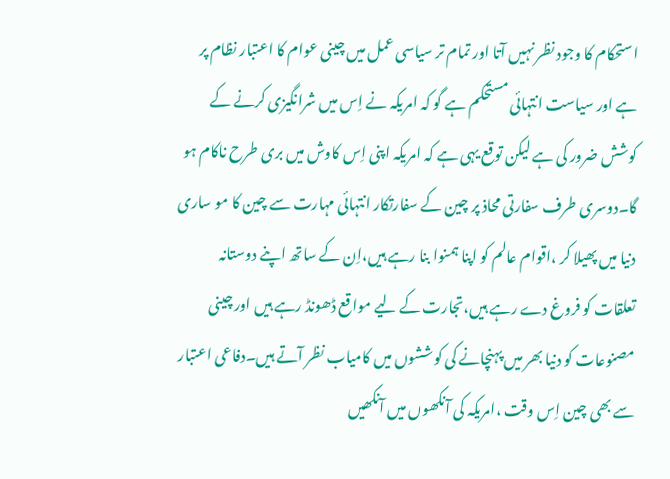استحکام کا وجود نظر نہیں آتا اور تمام تر سیاسی عمل میں چینی عوام کا اعتبار نظام پر ہے اور سیاست انتہائی مستحکم ہے گو کہ امریکہ نے اِس میں شرانگیزی کرنے کے کوشش ضرور کی ہے لیکن توقع یہی ہے کہ امریکہ اپنی اِس کاوش میں بری طرح ناکام ہو گا۔دوسری طرف سفارتی محاذ پر چین کے سفارتکار انتہائی مہارت سے چین کا مو ساری دنیا میں پھیلا کر ،اقوام عالم کو اپنا ہمنوا بنا رہے ہیں،اِن کے ساتھ اپنے دوستانہ تعلقات کو فروغ دے رہے ہیں،تجارت کے لیے مواقع ڈھونڈ رہے ہیں اور چینی مصنوعات کو دنیا بھر میں پہنچانے کی کوششوں میں کامیاب نظر آتے ہیں۔دفاعی اعتبار سے بھی چین اِس وقت ،امریکہ کی آنکھوں میں آنکھیں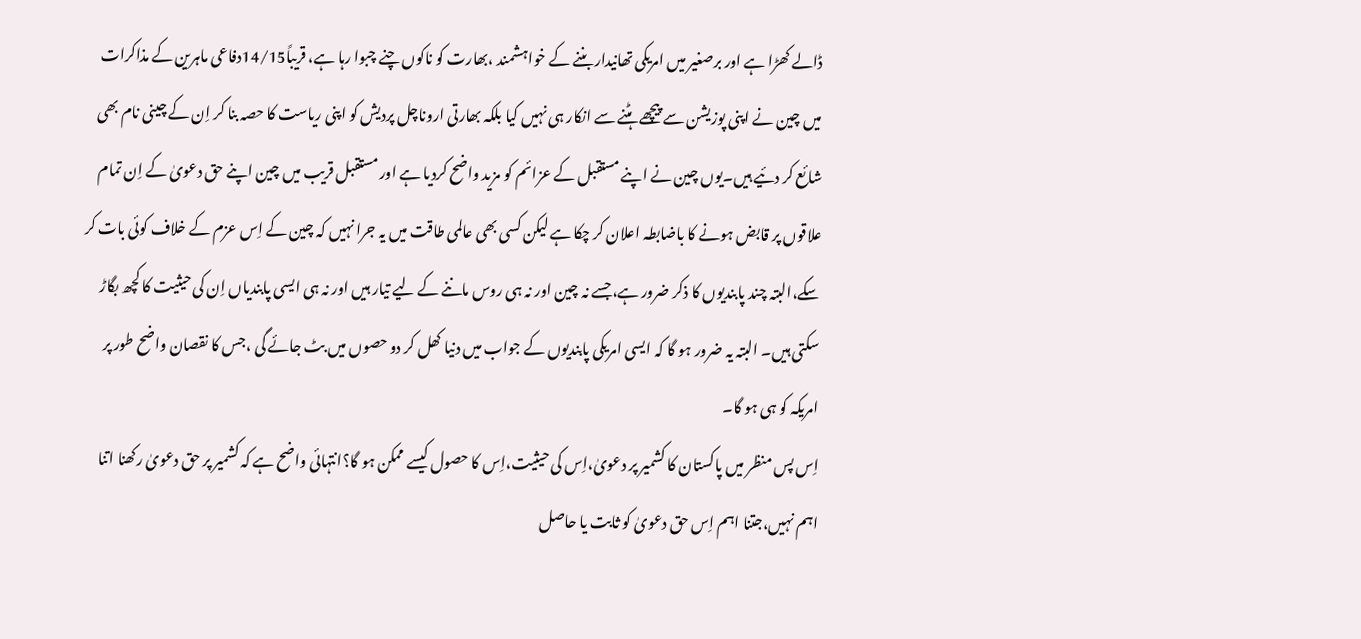ڈالے کھڑا ہے اور برصغیر میں امریکی تھانیدار بننے کے خواہشمند ،بھارت کو ناکوں چنے چبوا رہا ہے، قریباً14/15دفاعی ماہرین کے مذاکرات میں چین نے اپنی پوزیشن سے پیچھے ہٹنے سے انکار ہی نہیں کیا بلکہ بھارتی اروناچل پردیش کو اپنی ریاست کا حصہ بنا کر اِن کے چینی نام بھی شائع کر دئیے ہیں۔یوں چین نے اپنے مستقبل کے عزائم کو مزید واضح کردیا ہے اور مستقبل قریب میں چین اپنے حق دعویٰ کے اِن تمام علاقوں پر قابض ہونے کا باضابطہ اعلان کر چکا ہے لیکن کسی بھی عالمی طاقت میں یہ جرا نہیں کہ چین کے اِس عزم کے خلاف کوئی بات کر سکے،البتہ چند پابندیوں کا ذکر ضرور ہے،جسے نہ چین اور نہ ہی روس ماننے کے لیے تیار ہیں اور نہ ہی ایسی پابندیاں اِن کی حیثیت کا کچھ بگاڑ سکتی ہیں۔ البتہ یہ ضرور ہو گا کہ ایسی امریکی پابندیوں کے جواب میں دنیا کھل کر دو حصوں میں بٹ جائے گی ،جس کا نقصان واضح طور پر امریکہ کو ہی ہو گا۔
اِس پس منظر میں پاکستان کا کشمیر پر دعویٰ،اِس کی حیثیت،اِس کا حصول کیسے ممکن ہو گا؟انتہائی واضح ہے کہ کشمیر پر حق دعویٰ رکھنا اتنا اہم نہیں،جتنا اہم اِس حق دعویٰ کو ثابت یا حاصل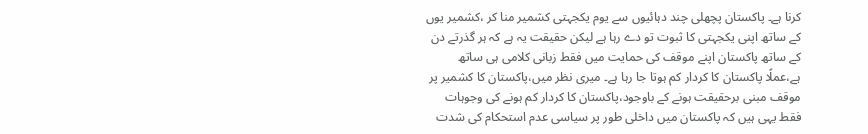کرنا ہے۔ پاکستان پچھلی چند دہائیوں سے یوم یکجہتی کشمیر منا کر ،کشمیر یوں کے ساتھ اپنی یکجہتی کا ثبوت تو دے رہا ہے لیکن حقیقت یہ ہے کہ ہر گذرتے دن کے ساتھ پاکستان اپنے موقف کی حمایت میں فقط زبانی کلامی ہی ساتھ ہے،عملًا پاکستان کا کردار کم ہوتا جا رہا ہے۔ میری نظر میں،پاکستان کا کشمیر پر موقف مبنی برحقیقت ہونے کے باوجود،پاکستان کا کردار کم ہونے کی وجوہات فقط یہی ہیں کہ پاکستان میں داخلی طور پر سیاسی عدم استحکام کی شدت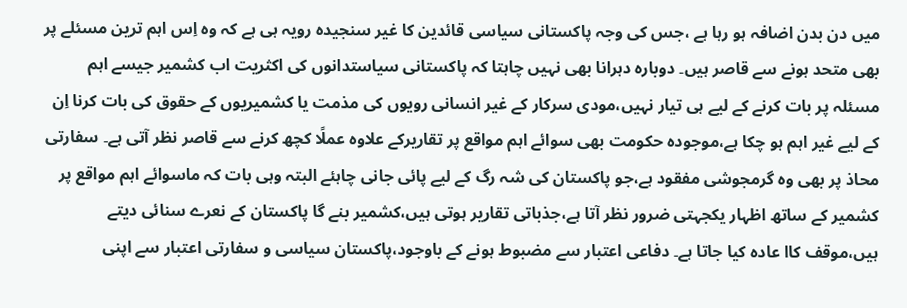میں دن بدن اضافہ ہو رہا ہے ،جس کی وجہ پاکستانی سیاسی قائدین کا غیر سنجیدہ رویہ ہی ہے کہ وہ اِس اہم ترین مسئلے پر بھی متحد ہونے سے قاصر ہیں۔ دوبارہ دہرانا بھی نہیں چاہتا کہ پاکستانی سیاستدانوں کی اکثریت اب کشمیر جیسے اہم مسئلہ پر بات کرنے کے لیے ہی تیار نہیں،مودی سرکار کے غیر انسانی رویوں کی مذمت یا کشمیریوں کے حقوق کی بات کرنا اِن کے لیے غیر اہم ہو چکا ہے،موجودہ حکومت بھی سوائے اہم مواقع پر تقاریرکے علاوہ عملًا کچھ کرنے سے قاصر نظر آتی ہے۔ سفارتی محاذ پر بھی وہ گرمجوشی مفقود ہے،جو پاکستان کی شہ رگ کے لیے پائی جانی چاہئے البتہ وہی بات کہ ماسوائے اہم مواقع پر کشمیر کے ساتھ اظہار یکجہتی ضرور نظر آتا ہے،جذباتی تقاریر ہوتی ہیں،کشمیر بنے گا پاکستان کے نعرے سنائی دیتے ہیں،موقف کاا عادہ کیا جاتا ہے۔ دفاعی اعتبار سے مضبوط ہونے کے باوجود،پاکستان سیاسی و سفارتی اعتبار سے اپنی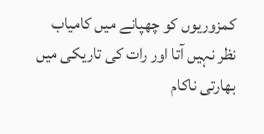کمزوریوں کو چھپانے میں کامیاب نظر نہیں آتا اور رات کی تاریکی میں بھارتی ناکام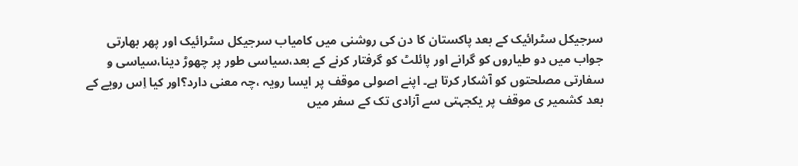سرجیکل سٹرائیک کے بعد پاکستان کا دن کی روشنی میں کامیاب سرجیکل سٹرائیک اور پھر بھارتی جواب میں دو طیاروں کو گرانے اور پائلٹ کو گرفتار کرنے کے بعد،سیاسی طور پر چھوڑ دینا،سیاسی و سفارتی مصلحتوں کو آشکار کرتا ہے۔ اپنے اصولی موقف پر ایسا رویہ ،چہ معنی دارد؟اور کیا اِس رویے کے بعد کشمیر ی موقف پر یکجہتی سے آزادی تک کے سفر میں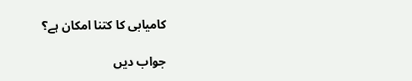کامیابی کا کتنا امکان ہے؟

جواب دیں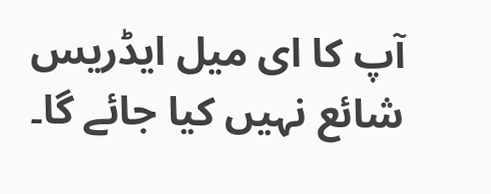آپ کا ای میل ایڈریس شائع نہیں کیا جائے گا۔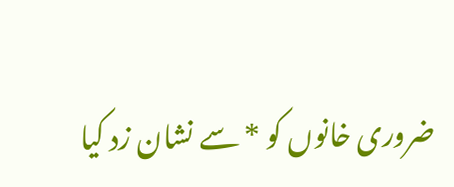ضروری خانوں کو * سے نشان زد کیا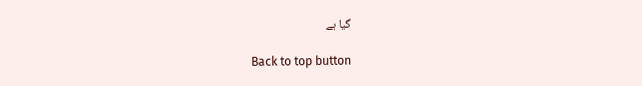گیا ہے

Back to top button